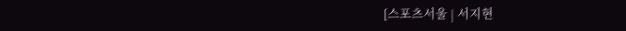[스포츠서울 | 서지현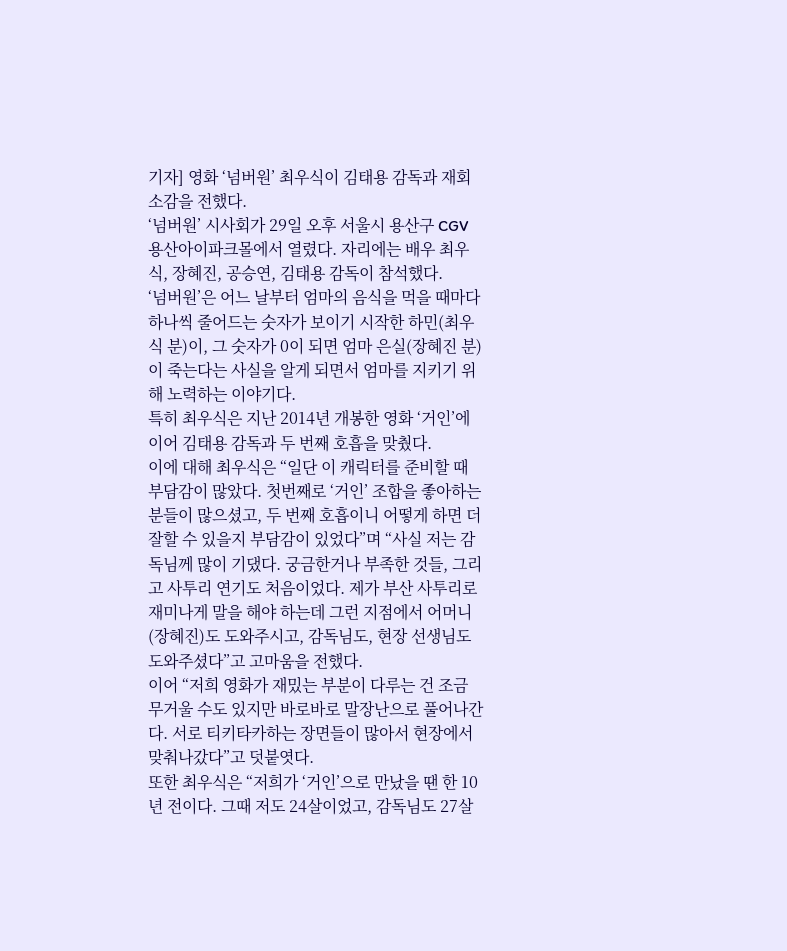기자] 영화 ‘넘버원’ 최우식이 김태용 감독과 재회 소감을 전했다.
‘넘버원’ 시사회가 29일 오후 서울시 용산구 CGV 용산아이파크몰에서 열렸다. 자리에는 배우 최우식, 장혜진, 공승연, 김태용 감독이 참석했다.
‘넘버원’은 어느 날부터 엄마의 음식을 먹을 때마다 하나씩 줄어드는 숫자가 보이기 시작한 하민(최우식 분)이, 그 숫자가 0이 되면 엄마 은실(장혜진 분)이 죽는다는 사실을 알게 되면서 엄마를 지키기 위해 노력하는 이야기다.
특히 최우식은 지난 2014년 개봉한 영화 ‘거인’에 이어 김태용 감독과 두 번째 호흡을 맞췄다.
이에 대해 최우식은 “일단 이 캐릭터를 준비할 때 부담감이 많았다. 첫번째로 ‘거인’ 조합을 좋아하는 분들이 많으셨고, 두 번째 호흡이니 어떻게 하면 더 잘할 수 있을지 부담감이 있었다”며 “사실 저는 감독님께 많이 기댔다. 궁금한거나 부족한 것들, 그리고 사투리 연기도 처음이었다. 제가 부산 사투리로 재미나게 말을 해야 하는데 그런 지점에서 어머니(장혜진)도 도와주시고, 감독님도, 현장 선생님도 도와주셨다”고 고마움을 전했다.
이어 “저희 영화가 재밌는 부분이 다루는 건 조금 무거울 수도 있지만 바로바로 말장난으로 풀어나간다. 서로 티키타카하는 장면들이 많아서 현장에서 맞춰나갔다”고 덧붙엿다.
또한 최우식은 “저희가 ‘거인’으로 만났을 땐 한 10년 전이다. 그때 저도 24살이었고, 감독님도 27살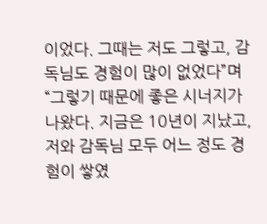이었다. 그때는 저도 그렇고, 감독님도 경험이 많이 없었다”며 “그렇기 때문에 좋은 시너지가 나왔다. 지금은 10년이 지났고, 저와 감독님 모두 어느 정도 경험이 쌓였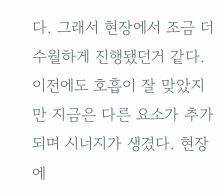다. 그래서 현장에서 조금 더 수월하게 진행됐던거 같다. 이전에도 호흡이 잘 맞았지만 지금은 다른 요소가 추가되며 시너지가 생겼다. 현장에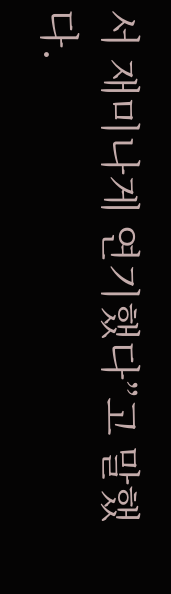서 재미나게 연기했다”고 말했다.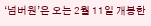‘넘버원’은 오는 2월 11일 개봉한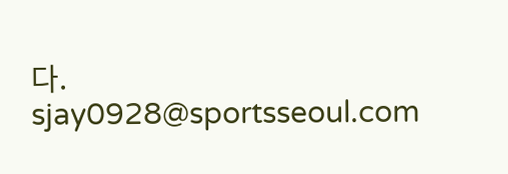다. sjay0928@sportsseoul.com